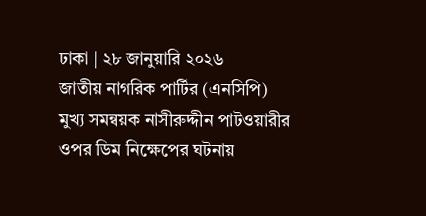ঢাকা | ২৮ জানুয়ারি ২০২৬
জাতীয় নাগরিক পার্টির (এনসিপি) মুখ্য সমন্বয়ক নাসীরুদ্দীন পাটওয়ারীর ওপর ডিম নিক্ষেপের ঘটনায়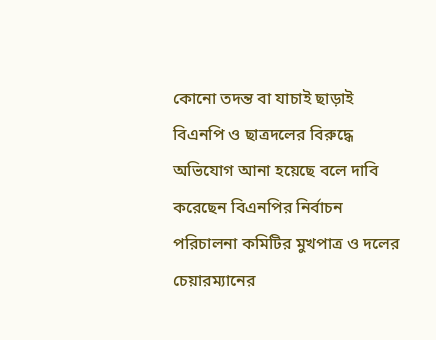কোনো তদন্ত বা যাচাই ছাড়াই বিএনপি ও ছাত্রদলের বিরুদ্ধে অভিযোগ আনা হয়েছে বলে দাবি করেছেন বিএনপির নির্বাচন পরিচালনা কমিটির মুখপাত্র ও দলের চেয়ারম্যানের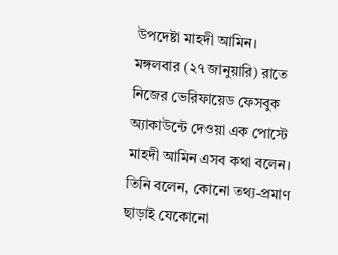উপদেষ্টা মাহদী আমিন।
মঙ্গলবার (২৭ জানুয়ারি) রাতে নিজের ভেরিফায়েড ফেসবুক অ্যাকাউন্টে দেওয়া এক পোস্টে মাহদী আমিন এসব কথা বলেন।
তিনি বলেন, কোনো তথ্য-প্রমাণ ছাড়াই যেকোনো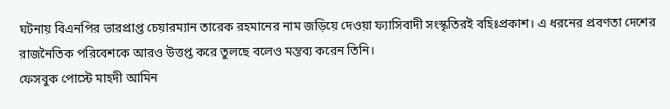ঘটনায় বিএনপির ভারপ্রাপ্ত চেয়ারম্যান তারেক রহমানের নাম জড়িয়ে দেওয়া ফ্যাসিবাদী সংস্কৃতিরই বহিঃপ্রকাশ। এ ধরনের প্রবণতা দেশের রাজনৈতিক পরিবেশকে আরও উত্তপ্ত করে তুলছে বলেও মন্তব্য করেন তিনি।
ফেসবুক পোস্টে মাহদী আমিন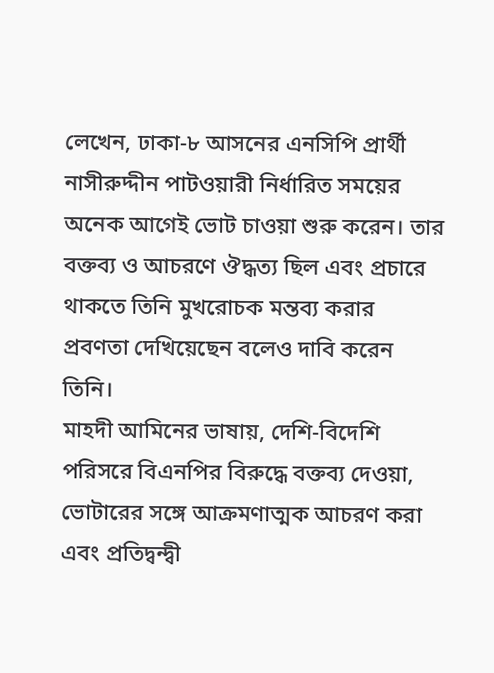লেখেন, ঢাকা-৮ আসনের এনসিপি প্রার্থী নাসীরুদ্দীন পাটওয়ারী নির্ধারিত সময়ের অনেক আগেই ভোট চাওয়া শুরু করেন। তার বক্তব্য ও আচরণে ঔদ্ধত্য ছিল এবং প্রচারে থাকতে তিনি মুখরোচক মন্তব্য করার প্রবণতা দেখিয়েছেন বলেও দাবি করেন তিনি।
মাহদী আমিনের ভাষায়, দেশি-বিদেশি পরিসরে বিএনপির বিরুদ্ধে বক্তব্য দেওয়া, ভোটারের সঙ্গে আক্রমণাত্মক আচরণ করা এবং প্রতিদ্বন্দ্বী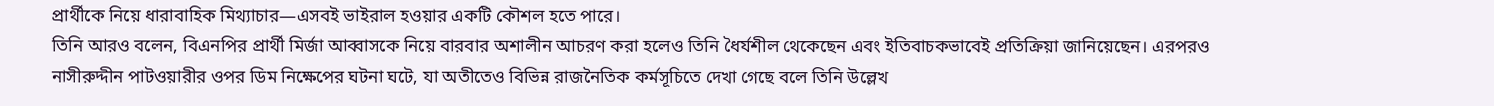প্রার্থীকে নিয়ে ধারাবাহিক মিথ্যাচার—এসবই ভাইরাল হওয়ার একটি কৌশল হতে পারে।
তিনি আরও বলেন, বিএনপির প্রার্থী মির্জা আব্বাসকে নিয়ে বারবার অশালীন আচরণ করা হলেও তিনি ধৈর্যশীল থেকেছেন এবং ইতিবাচকভাবেই প্রতিক্রিয়া জানিয়েছেন। এরপরও নাসীরুদ্দীন পাটওয়ারীর ওপর ডিম নিক্ষেপের ঘটনা ঘটে, যা অতীতেও বিভিন্ন রাজনৈতিক কর্মসূচিতে দেখা গেছে বলে তিনি উল্লেখ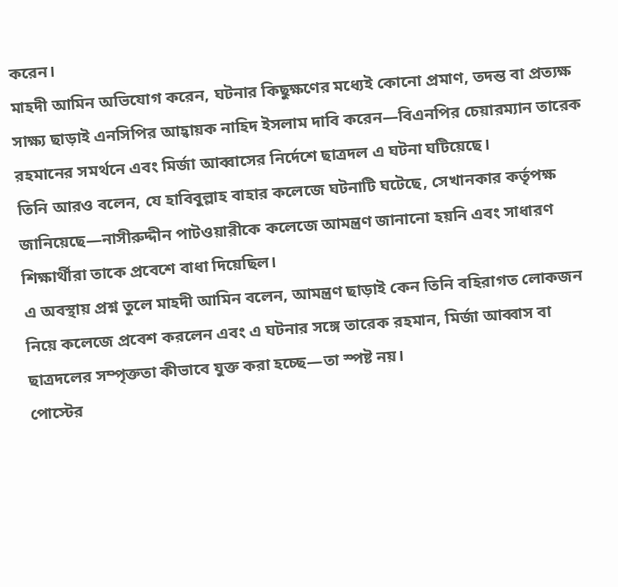করেন।
মাহদী আমিন অভিযোগ করেন, ঘটনার কিছুক্ষণের মধ্যেই কোনো প্রমাণ, তদন্ত বা প্রত্যক্ষ সাক্ষ্য ছাড়াই এনসিপির আহ্বায়ক নাহিদ ইসলাম দাবি করেন—বিএনপির চেয়ারম্যান তারেক রহমানের সমর্থনে এবং মির্জা আব্বাসের নির্দেশে ছাত্রদল এ ঘটনা ঘটিয়েছে।
তিনি আরও বলেন, যে হাবিবুল্লাহ বাহার কলেজে ঘটনাটি ঘটেছে, সেখানকার কর্তৃপক্ষ জানিয়েছে—নাসীরুদ্দীন পাটওয়ারীকে কলেজে আমন্ত্রণ জানানো হয়নি এবং সাধারণ শিক্ষার্থীরা তাকে প্রবেশে বাধা দিয়েছিল।
এ অবস্থায় প্রশ্ন তুলে মাহদী আমিন বলেন, আমন্ত্রণ ছাড়াই কেন তিনি বহিরাগত লোকজন নিয়ে কলেজে প্রবেশ করলেন এবং এ ঘটনার সঙ্গে তারেক রহমান, মির্জা আব্বাস বা ছাত্রদলের সম্পৃক্ততা কীভাবে যুক্ত করা হচ্ছে—তা স্পষ্ট নয়।
পোস্টের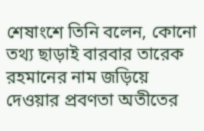শেষাংশে তিনি বলেন, কোনো তথ্য ছাড়াই বারবার তারেক রহমানের নাম জড়িয়ে দেওয়ার প্রবণতা অতীতের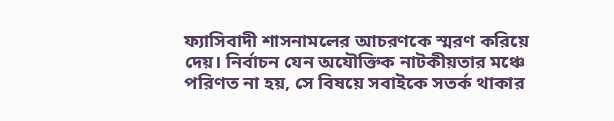ফ্যাসিবাদী শাসনামলের আচরণকে স্মরণ করিয়ে দেয়। নির্বাচন যেন অযৌক্তিক নাটকীয়তার মঞ্চে পরিণত না হয়, সে বিষয়ে সবাইকে সতর্ক থাকার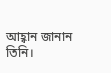আহ্বান জানান তিনি।